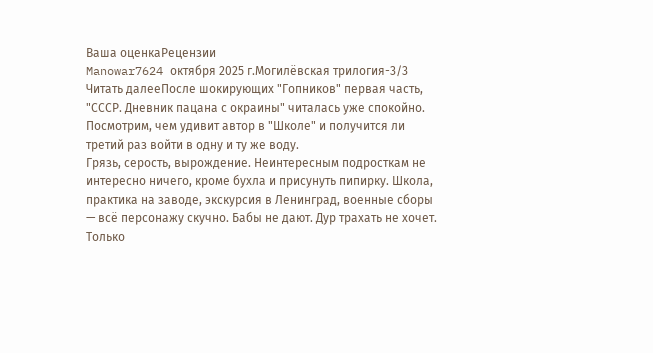Ваша оценкаРецензии
Manowar7624 октября 2025 г.Могилёвская трилогия-3/3
Читать далееПосле шокирующих "Гопников" первая часть, "СССР. Дневник пацана с окраины" читалась уже спокойно.
Посмотрим, чем удивит автор в "Школе" и получится ли третий раз войти в одну и ту же воду.
Грязь, серость, вырождение. Неинтересным подросткам не интересно ничего, кроме бухла и присунуть пипирку. Школа, практика на заводе, экскурсия в Ленинград, военные сборы — всё персонажу скучно. Бабы не дают. Дур трахать не хочет. Только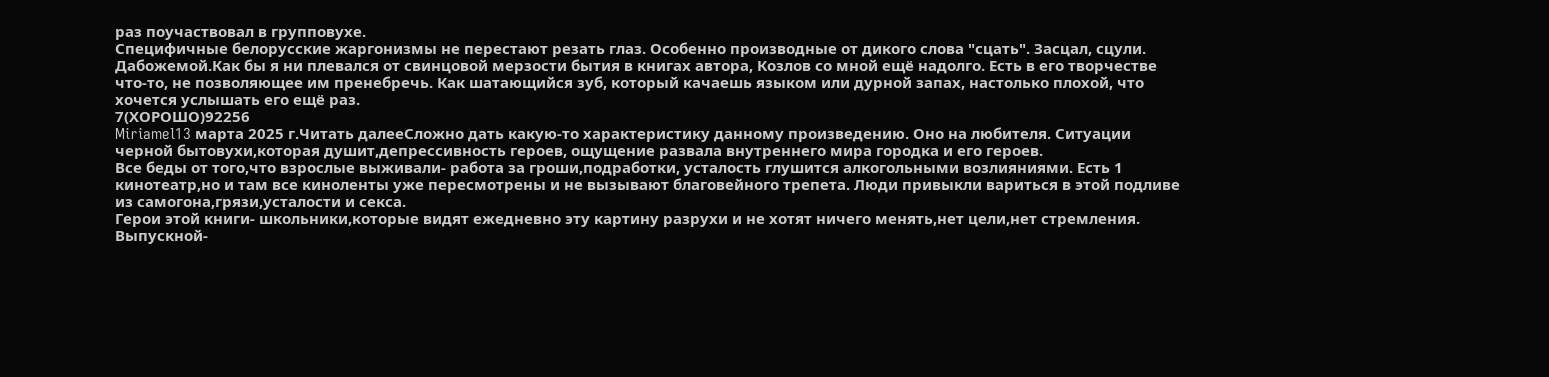раз поучаствовал в групповухе.
Специфичные белорусские жаргонизмы не перестают резать глаз. Особенно производные от дикого слова "сцать". Засцал, сцули. Дабожемой.Как бы я ни плевался от свинцовой мерзости бытия в книгах автора, Козлов со мной ещё надолго. Есть в его творчестве что-то, не позволяющее им пренебречь. Как шатающийся зуб, который качаешь языком или дурной запах, настолько плохой, что хочется услышать его ещё раз.
7(ХОРОШО)92256
Miriamel13 марта 2025 г.Читать далееСложно дать какую-то характеристику данному произведению. Оно на любителя. Ситуации черной бытовухи,которая душит,депрессивность героев, ощущение развала внутреннего мира городка и его героев.
Все беды от того,что взрослые выживали- работа за гроши,подработки, усталость глушится алкогольными возлияниями. Есть 1 кинотеатр,но и там все киноленты уже пересмотрены и не вызывают благовейного трепета. Люди привыкли вариться в этой подливе из самогона,грязи,усталости и секса.
Герои этой книги- школьники,которые видят ежедневно эту картину разрухи и не хотят ничего менять,нет цели,нет стремления. Выпускной-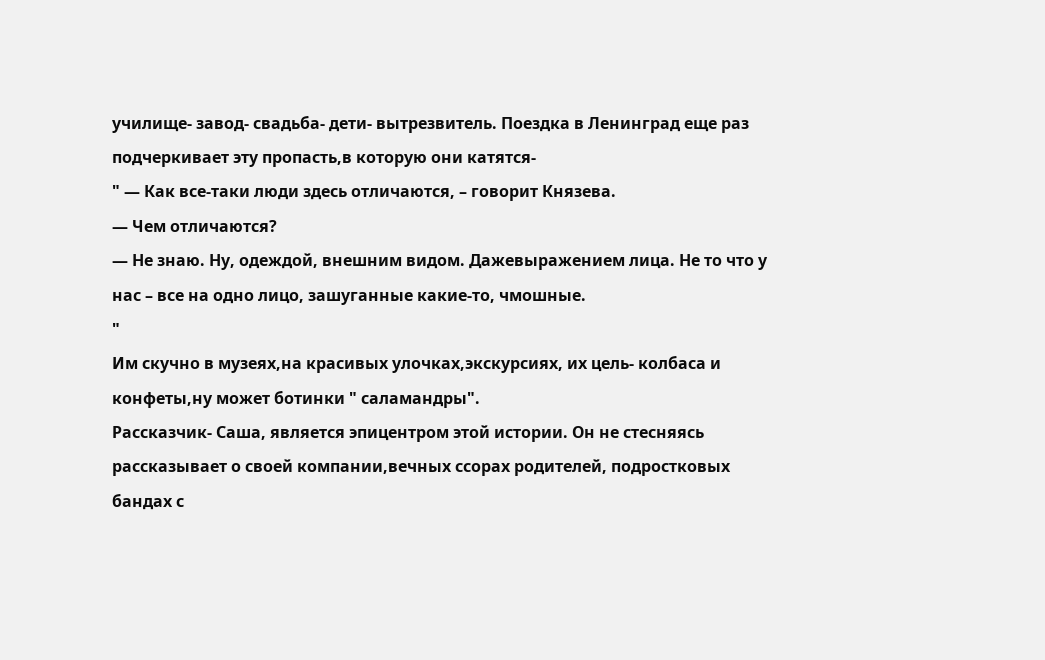училище- завод- свадьба- дети- вытрезвитель. Поездка в Ленинград еще раз подчеркивает эту пропасть,в которую они катятся-
" — Как все-таки люди здесь отличаются, – говорит Князева.
— Чем отличаются?
— Не знаю. Ну, одеждой, внешним видом. Дажевыражением лица. Не то что у нас – все на одно лицо, зашуганные какие-то, чмошные.
"
Им скучно в музеях,на красивых улочках,экскурсиях, их цель- колбаса и конфеты,ну может ботинки " саламандры".
Рассказчик- Саша, является эпицентром этой истории. Он не стесняясь рассказывает о своей компании,вечных ссорах родителей, подростковых бандах с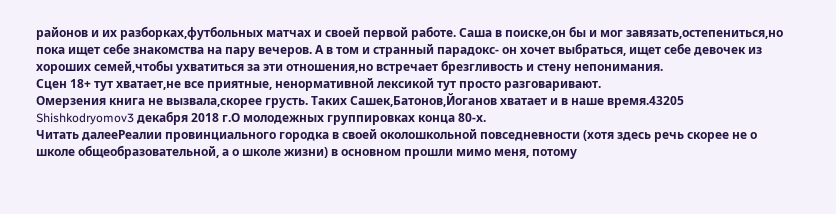районов и их разборках,футбольных матчах и своей первой работе. Саша в поиске,он бы и мог завязать,остепениться,но пока ищет себе знакомства на пару вечеров. А в том и странный парадокс- он хочет выбраться, ищет себе девочек из хороших семей,чтобы ухватиться за эти отношения,но встречает брезгливость и стену непонимания.
Сцен 18+ тут хватает,не все приятные, ненормативной лексикой тут просто разговаривают.
Омерзения книга не вызвала,скорее грусть. Таких Сашек,Батонов,Йоганов хватает и в наше время.43205
Shishkodryomov3 декабря 2018 г.О молодежных группировках конца 80-х.
Читать далееРеалии провинциального городка в своей околошкольной повседневности (хотя здесь речь скорее не о школе общеобразовательной, а о школе жизни) в основном прошли мимо меня, потому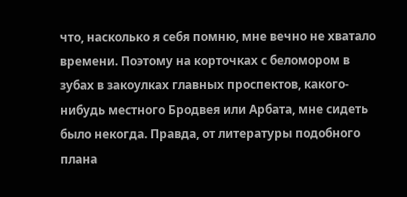что, насколько я себя помню, мне вечно не хватало времени. Поэтому на корточках с беломором в зубах в закоулках главных проспектов, какого-нибудь местного Бродвея или Арбата, мне сидеть было некогда. Правда, от литературы подобного плана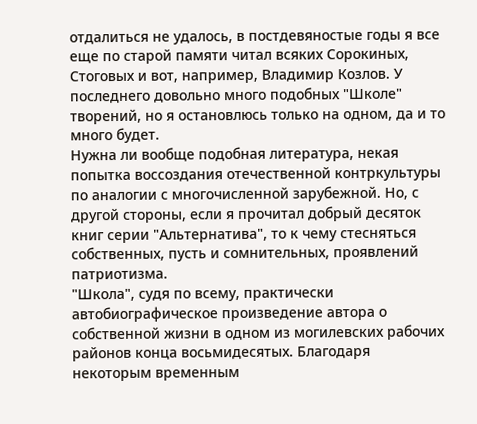отдалиться не удалось, в постдевяностые годы я все еще по старой памяти читал всяких Сорокиных, Стоговых и вот, например, Владимир Козлов. У последнего довольно много подобных "Школе" творений, но я остановлюсь только на одном, да и то много будет.
Нужна ли вообще подобная литература, некая попытка воссоздания отечественной контркультуры по аналогии с многочисленной зарубежной. Но, с другой стороны, если я прочитал добрый десяток книг серии "Альтернатива", то к чему стесняться собственных, пусть и сомнительных, проявлений патриотизма.
"Школа", судя по всему, практически автобиографическое произведение автора о собственной жизни в одном из могилевских рабочих районов конца восьмидесятых. Благодаря некоторым временным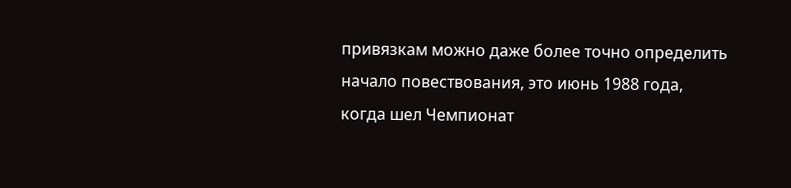привязкам можно даже более точно определить начало повествования, это июнь 1988 года, когда шел Чемпионат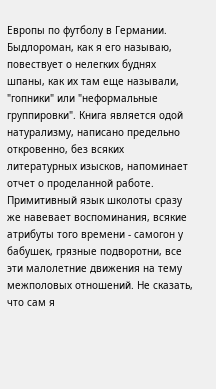Европы по футболу в Германии.
Быдлороман, как я его называю, повествует о нелегких буднях шпаны, как их там еще называли, "гопники" или "неформальные группировки". Книга является одой натурализму, написано предельно откровенно, без всяких литературных изысков, напоминает отчет о проделанной работе. Примитивный язык школоты сразу же навевает воспоминания, всякие атрибуты того времени - самогон у бабушек, грязные подворотни, все эти малолетние движения на тему межполовых отношений. Не сказать, что сам я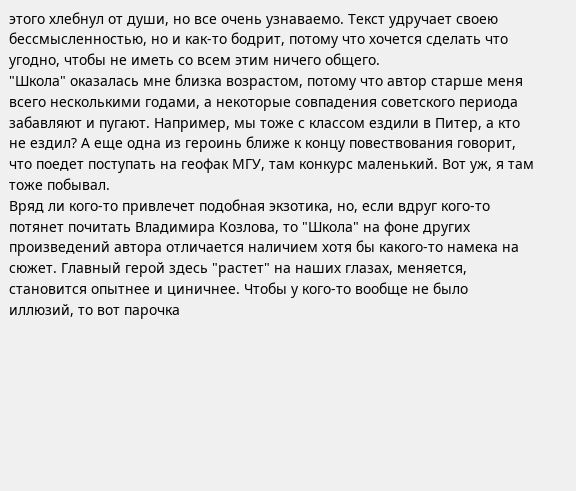этого хлебнул от души, но все очень узнаваемо. Текст удручает своею бессмысленностью, но и как-то бодрит, потому что хочется сделать что угодно, чтобы не иметь со всем этим ничего общего.
"Школа" оказалась мне близка возрастом, потому что автор старше меня всего несколькими годами, а некоторые совпадения советского периода забавляют и пугают. Например, мы тоже с классом ездили в Питер, а кто не ездил? А еще одна из героинь ближе к концу повествования говорит, что поедет поступать на геофак МГУ, там конкурс маленький. Вот уж, я там тоже побывал.
Вряд ли кого-то привлечет подобная экзотика, но, если вдруг кого-то потянет почитать Владимира Козлова, то "Школа" на фоне других произведений автора отличается наличием хотя бы какого-то намека на сюжет. Главный герой здесь "растет" на наших глазах, меняется, становится опытнее и циничнее. Чтобы у кого-то вообще не было иллюзий, то вот парочка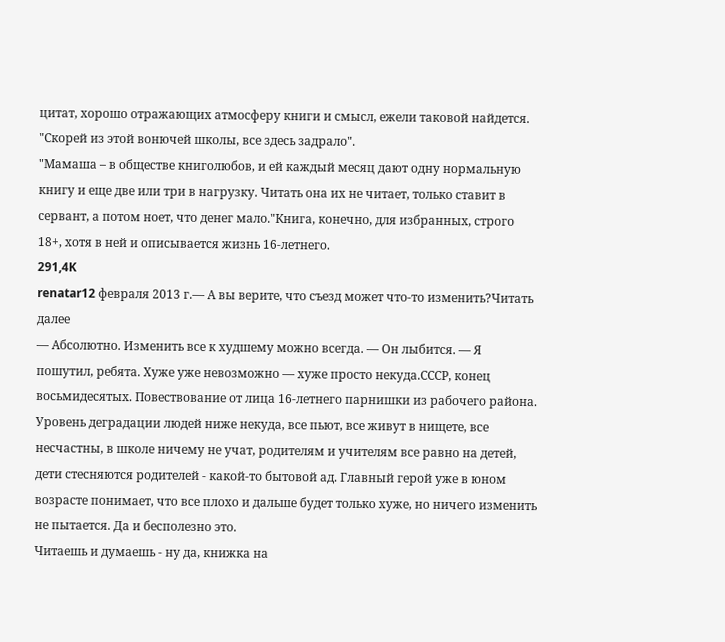цитат, хорошо отражающих атмосферу книги и смысл, ежели таковой найдется.
"Скорей из этой вонючей школы, все здесь задрало".
"Мамаша – в обществе книголюбов, и ей каждый месяц дают одну нормальную книгу и еще две или три в нагрузку. Читать она их не читает, только ставит в сервант, а потом ноет, что денег мало."Книга, конечно, для избранных, строго 18+, хотя в ней и описывается жизнь 16-летнего.
291,4K
renatar12 февраля 2013 г.— А вы верите, что съезд может что-то изменить?Читать далее
— Абсолютно. Изменить все к худшему можно всегда. — Он лыбится. — Я пошутил, ребята. Хуже уже невозможно — хуже просто некуда.СССР, конец восьмидесятых. Повествование от лица 16-летнего парнишки из рабочего района. Уровень деградации людей ниже некуда, все пьют, все живут в нищете, все несчастны, в школе ничему не учат, родителям и учителям все равно на детей, дети стесняются родителей - какой-то бытовой ад. Главный герой уже в юном возрасте понимает, что все плохо и дальше будет только хуже, но ничего изменить не пытается. Да и бесполезно это.
Читаешь и думаешь - ну да, книжка на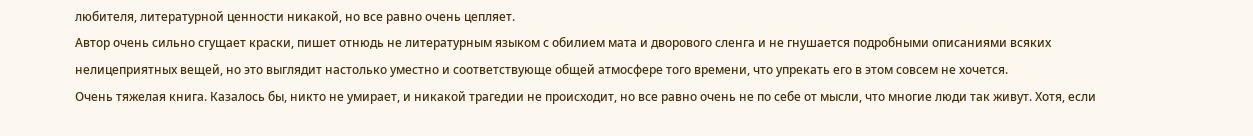любителя, литературной ценности никакой, но все равно очень цепляет.
Автор очень сильно сгущает краски, пишет отнюдь не литературным языком с обилием мата и дворового сленга и не гнушается подробными описаниями всяких нелицеприятных вещей, но это выглядит настолько уместно и соответствующе общей атмосфере того времени, что упрекать его в этом совсем не хочется.
Очень тяжелая книга. Казалось бы, никто не умирает, и никакой трагедии не происходит, но все равно очень не по себе от мысли, что многие люди так живут. Хотя, если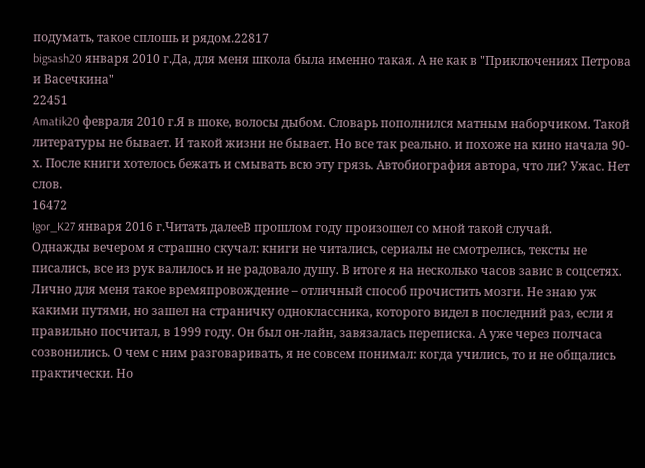подумать, такое сплошь и рядом.22817
bigsash20 января 2010 г.Да, для меня школа была именно такая. А не как в "Приключениях Петрова и Васечкина"
22451
Amatik20 февраля 2010 г.Я в шоке, волосы дыбом. Словарь пополнился матным наборчиком. Такой литературы не бывает. И такой жизни не бывает. Но все так реально. и похоже на кино начала 90-х. После книги хотелось бежать и смывать всю эту грязь. Автобиография автора, что ли? Ужас. Нет слов.
16472
Igor_K27 января 2016 г.Читать далееВ прошлом году произошел со мной такой случай.
Однажды вечером я страшно скучал: книги не читались, сериалы не смотрелись, тексты не писались, все из рук валилось и не радовало душу. В итоге я на несколько часов завис в соцсетях. Лично для меня такое времяпровождение – отличный способ прочистить мозги. Не знаю уж какими путями, но зашел на страничку одноклассника, которого видел в последний раз, если я правильно посчитал, в 1999 году. Он был он-лайн, завязалась переписка. А уже через полчаса созвонились. О чем с ним разговаривать, я не совсем понимал: когда учились, то и не общались практически. Но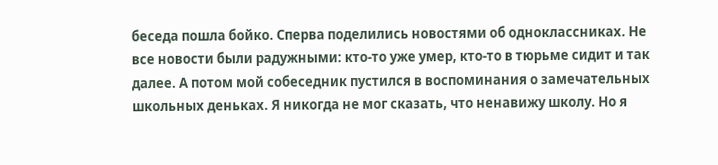беседа пошла бойко. Сперва поделились новостями об одноклассниках. Не все новости были радужными: кто-то уже умер, кто-то в тюрьме сидит и так далее. А потом мой собеседник пустился в воспоминания о замечательных школьных деньках. Я никогда не мог сказать, что ненавижу школу. Но я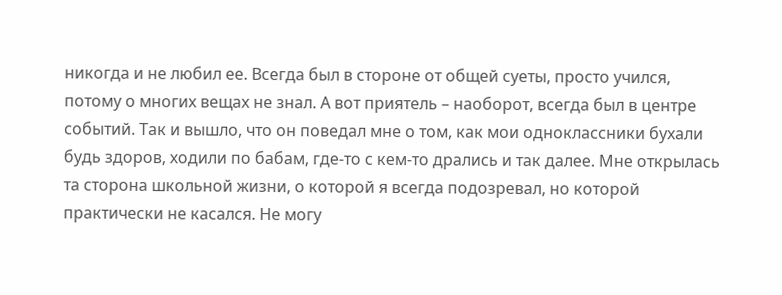никогда и не любил ее. Всегда был в стороне от общей суеты, просто учился, потому о многих вещах не знал. А вот приятель – наоборот, всегда был в центре событий. Так и вышло, что он поведал мне о том, как мои одноклассники бухали будь здоров, ходили по бабам, где-то с кем-то дрались и так далее. Мне открылась та сторона школьной жизни, о которой я всегда подозревал, но которой практически не касался. Не могу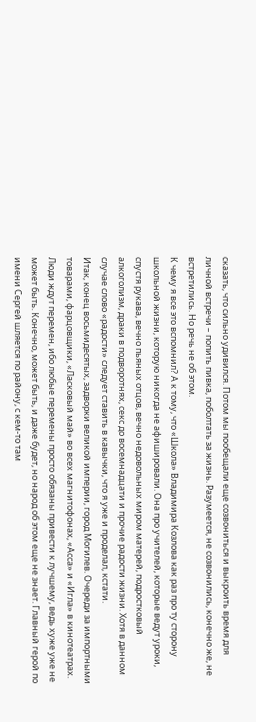сказать, что сильно удивился. Потом мы пообещали еще созвониться и выкроить время для личной встречи – попить пивка, поболтать за жизнь. Разумеется, не созвонились, конечно же, не встретились. Но речь не об этом.
К чему я все это вспомнил? А к тому, что «Школа» Владимира Козлова как раз про ту сторону школьной жизни, которую никогда не афишировали. Она про учителей, которые ведут уроки, спустя рукава, вечно пьяных отцов, вечно недовольных миром матерей, подростковый алкоголизм, драки в подворотнях, секс до восемнадцати и прочие радости жизни. Хотя в данном случае слово «радости» следует ставить в кавычки, что я уже и проделал, кстати.
Итак, конец восьмидесятых, задворки великой империи, город Могилев. Очереди за импортными товарами, фарцовщики, «Ласковый май» во всех магнитофонах, «Асса» и «Игла» в кинотеатрах. Люди ждут перемен, ибо любые перемены просто обязаны привести к лучшему, ведь хуже уже не может быть. Конечно, может быть, и даже будет, но народ об этом еще не знает. Главный герой по имени Сергей шляется по району, с кем-то там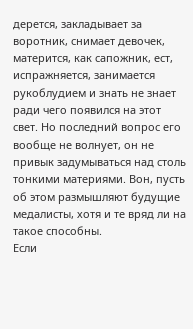дерется, закладывает за воротник, снимает девочек, матерится, как сапожник, ест, испражняется, занимается рукоблудием и знать не знает ради чего появился на этот свет. Но последний вопрос его вообще не волнует, он не привык задумываться над столь тонкими материями. Вон, пусть об этом размышляют будущие медалисты, хотя и те вряд ли на такое способны.
Если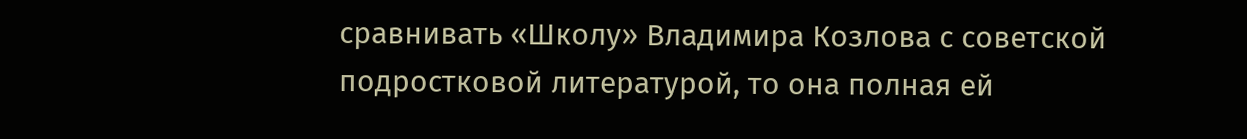сравнивать «Школу» Владимира Козлова с советской подростковой литературой, то она полная ей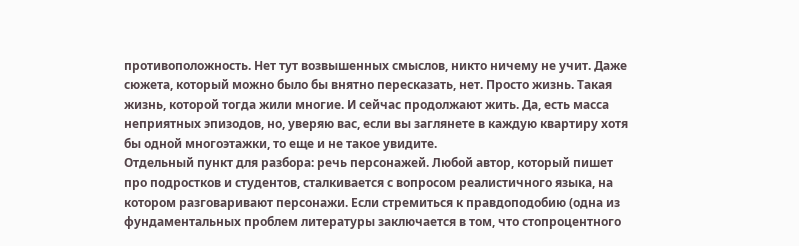противоположность. Нет тут возвышенных смыслов, никто ничему не учит. Даже сюжета, который можно было бы внятно пересказать, нет. Просто жизнь. Такая жизнь, которой тогда жили многие. И сейчас продолжают жить. Да, есть масса неприятных эпизодов, но, уверяю вас, если вы заглянете в каждую квартиру хотя бы одной многоэтажки, то еще и не такое увидите.
Отдельный пункт для разбора: речь персонажей. Любой автор, который пишет про подростков и студентов, сталкивается с вопросом реалистичного языка, на котором разговаривают персонажи. Если стремиться к правдоподобию (одна из фундаментальных проблем литературы заключается в том, что стопроцентного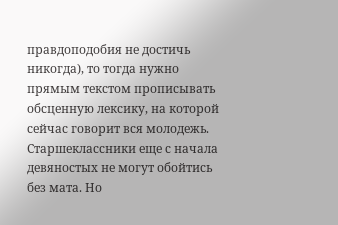правдоподобия не достичь никогда), то тогда нужно прямым текстом прописывать обсценную лексику, на которой сейчас говорит вся молодежь. Старшеклассники еще с начала девяностых не могут обойтись без мата. Но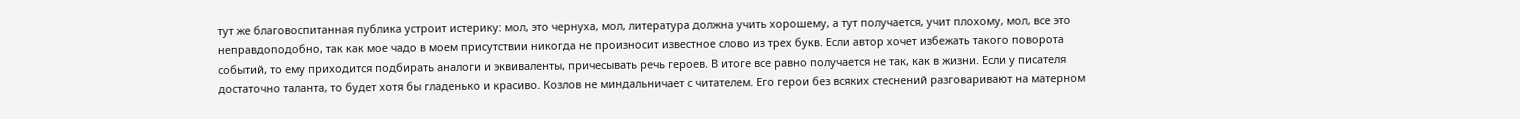тут же благовоспитанная публика устроит истерику: мол, это чернуха, мол, литература должна учить хорошему, а тут получается, учит плохому, мол, все это неправдоподобно, так как мое чадо в моем присутствии никогда не произносит известное слово из трех букв. Если автор хочет избежать такого поворота событий, то ему приходится подбирать аналоги и эквиваленты, причесывать речь героев. В итоге все равно получается не так, как в жизни. Если у писателя достаточно таланта, то будет хотя бы гладенько и красиво. Козлов не миндальничает с читателем. Его герои без всяких стеснений разговаривают на матерном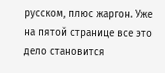русском, плюс жаргон. Уже на пятой странице все это дело становится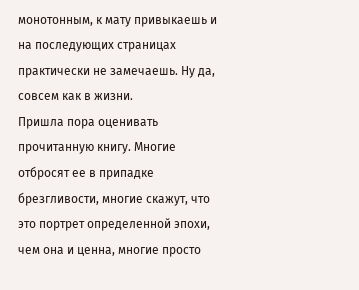монотонным, к мату привыкаешь и на последующих страницах практически не замечаешь. Ну да, совсем как в жизни.
Пришла пора оценивать прочитанную книгу. Многие отбросят ее в припадке брезгливости, многие скажут, что это портрет определенной эпохи, чем она и ценна, многие просто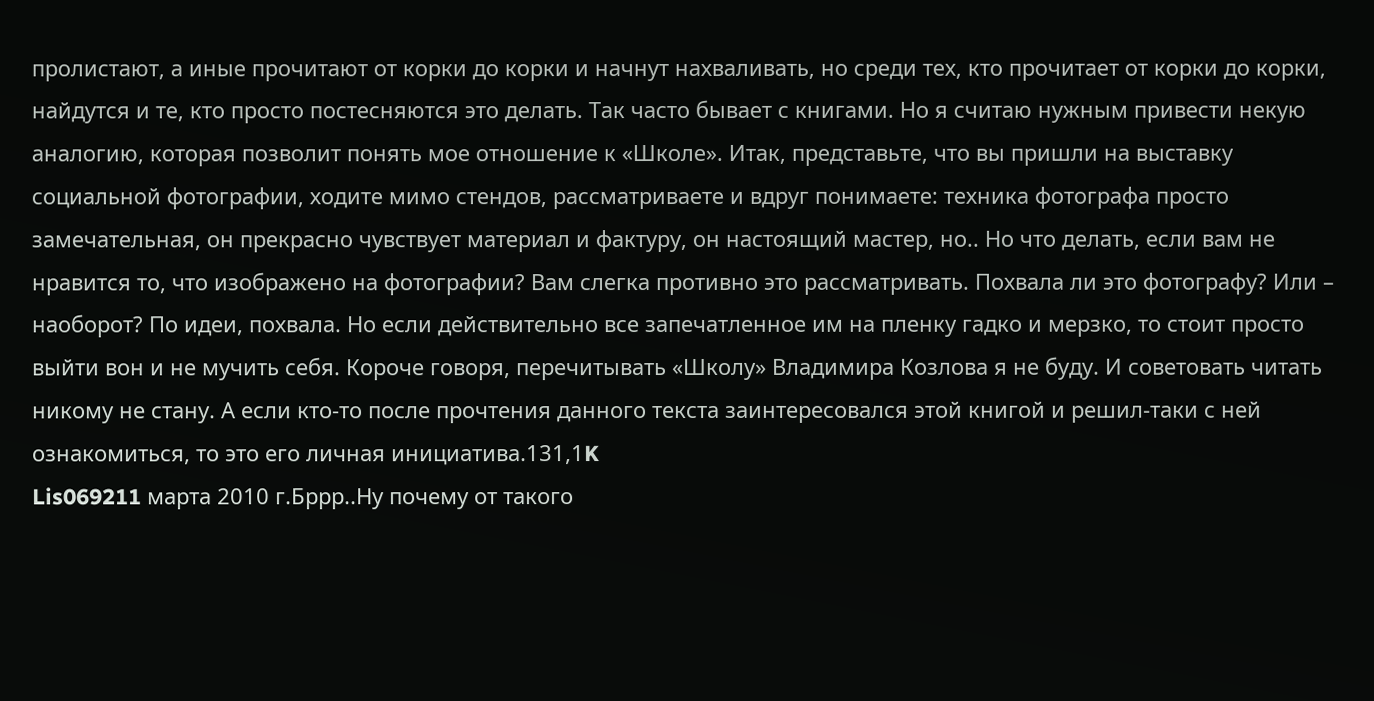пролистают, а иные прочитают от корки до корки и начнут нахваливать, но среди тех, кто прочитает от корки до корки, найдутся и те, кто просто постесняются это делать. Так часто бывает с книгами. Но я считаю нужным привести некую аналогию, которая позволит понять мое отношение к «Школе». Итак, представьте, что вы пришли на выставку социальной фотографии, ходите мимо стендов, рассматриваете и вдруг понимаете: техника фотографа просто замечательная, он прекрасно чувствует материал и фактуру, он настоящий мастер, но.. Но что делать, если вам не нравится то, что изображено на фотографии? Вам слегка противно это рассматривать. Похвала ли это фотографу? Или – наоборот? По идеи, похвала. Но если действительно все запечатленное им на пленку гадко и мерзко, то стоит просто выйти вон и не мучить себя. Короче говоря, перечитывать «Школу» Владимира Козлова я не буду. И советовать читать никому не стану. А если кто-то после прочтения данного текста заинтересовался этой книгой и решил-таки с ней ознакомиться, то это его личная инициатива.131,1K
Lis069211 марта 2010 г.Бррр..Ну почему от такого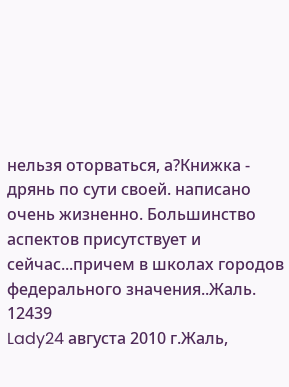нельзя оторваться, а?Книжка - дрянь по сути своей. написано очень жизненно. Большинство аспектов присутствует и сейчас...причем в школах городов федерального значения..Жаль.
12439
Lady24 августа 2010 г.Жаль,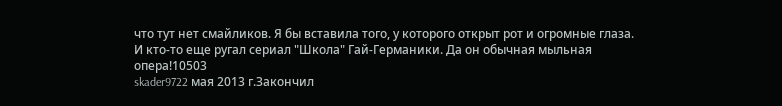что тут нет смайликов. Я бы вставила того, у которого открыт рот и огромные глаза.
И кто-то еще ругал сериал "Школа" Гай-Германики. Да он обычная мыльная опера!10503
skader9722 мая 2013 г.Закончил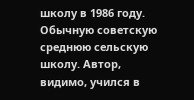школу в 1986 году. Обычную советскую среднюю сельскую школу. Автор, видимо, учился в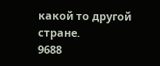какой то другой стране.
9688